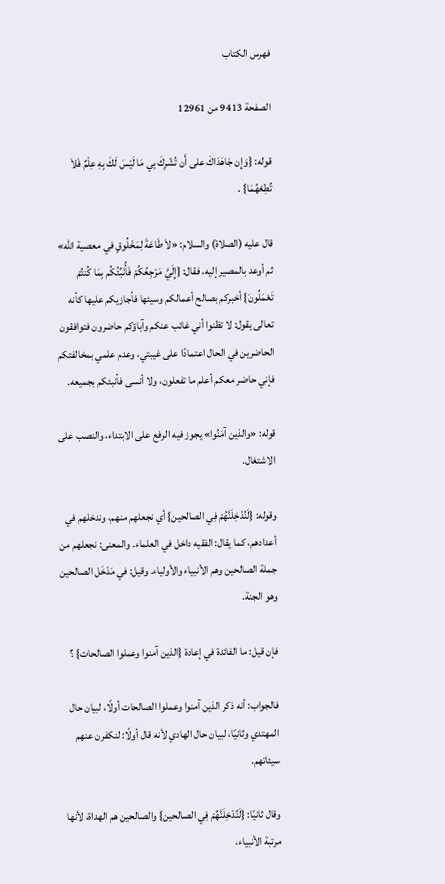فهرس الكتاب

الصفحة 9413 من 12961

قوله: {وَإِن جَاهَدَاكَ على أَن تُشْرِكَ بِي مَا لَيْسَ لَكَ بِهِ عِلْمٌ فَلاَ تُطِعْهُمَا} .

قال عليه (الصلاة) والسلام: «لاَ طَاعَةَ لِمَخْلُوقٍ في معصية الله» ثم أوعد بالمصير إليه، فقال: {إِلَيَّ مَرْجِعُكُمْ فَأُنَبِّئُكُم بِمَا كُنتُمْ تَعْمَلُونَ} أخبركم بصالح أعمالكم وسيئها فأجازيكم عليها كأنه تعالى يقول: لا تظنوا أني غائب عنكم وآباؤكم حاضرون فتوافقون الحاضرين في الحال اعتمادًا على غيبتي، وعدم علمي بمخالفتكم فإني حاضر معكم أعلم ما تفعلون، ولا أنسى فأنبئكم بجميعه.

قوله: «والذين آمَنُوا» يجوز فيه الرفع على الابتداء، والنصب على الاشتغال.

وقوله: {لَنُدْخِلَنَّهُمْ فِي الصالحين} أي نجعلهم منهم، وندخلهم في أعدادهم، كما يقال: الفقيه داخل في العلماء. والمعنى: نجعلهم من جملة الصالحين وهم الأنبياء والأولياء. وقيل: في مَدْخَل الصالحين وهو الجنة.

فإن قيل: ما الفائدة في إعادة {الذين آمنوا وعملوا الصالحات} ؟

فالجواب: أنه ذكر الذين آمنوا وعملوا الصالحات أولًا، لبيان حال المهتدي وثانيًا، لبيان حال الهادي لأنه قال أولًا: لنكفرن عنهم سيئاتهم.

وقال ثانيًا: {لَنُدْخِلَنَّهُمْ فِي الصالحين} والصالحين هم الهداة، لأنها مرتبة الأنبياء،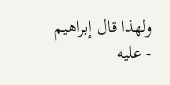ولهذا قال إبراهيم - عليه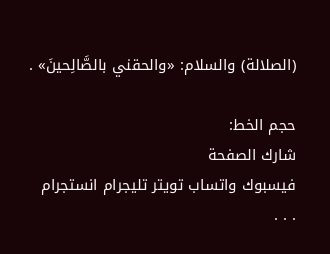(الصلالة) والسلام: «والحقني بالصَّالِحينَ» .

حجم الخط:
شارك الصفحة
فيسبوك واتساب تويتر تليجرام انستجرام
. . .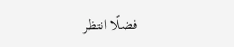فضلًا انتظر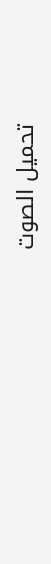تحميل الصوت